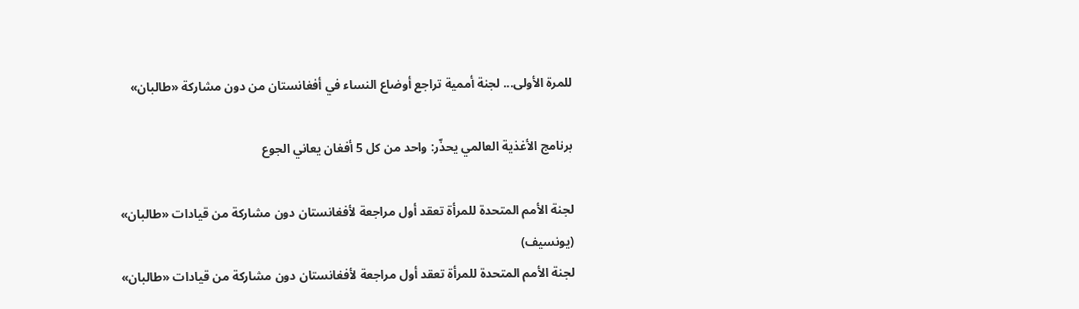للمرة الأولى... لجنة أممية تراجع أوضاع النساء في أفغانستان من دون مشاركة «طالبان»

برنامج الأغذية العالمي يحذّر: واحد من كل 5 أفغان يعاني الجوع

لجنة الأمم المتحدة للمرأة تعقد أول مراجعة لأفغانستان دون مشاركة من قيادات «طالبان» (يونسيف)
لجنة الأمم المتحدة للمرأة تعقد أول مراجعة لأفغانستان دون مشاركة من قيادات «طالبان»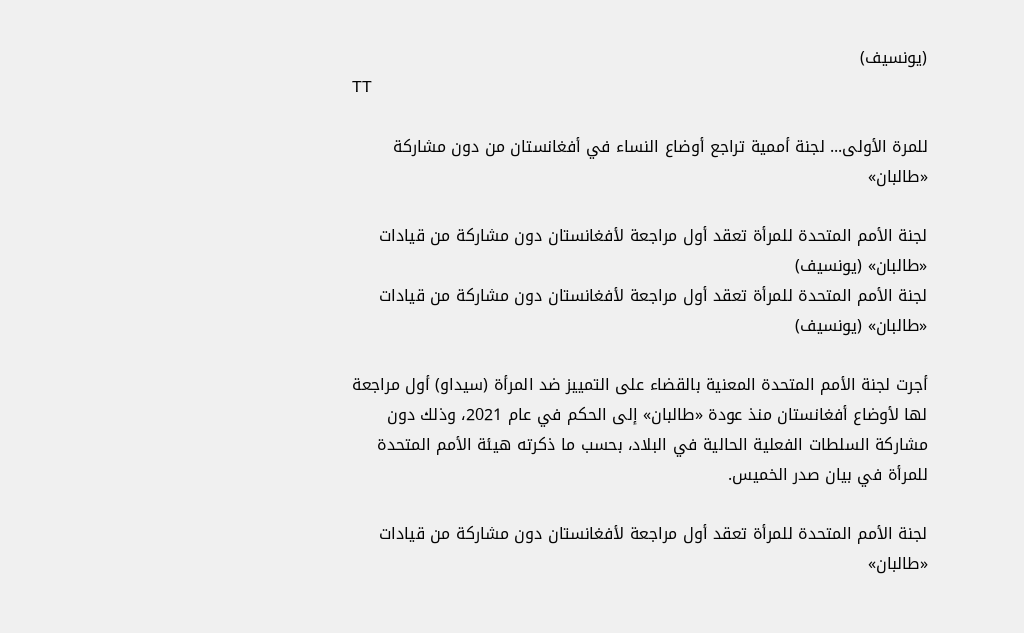(يونسيف)
TT

للمرة الأولى... لجنة أممية تراجع أوضاع النساء في أفغانستان من دون مشاركة «طالبان»

لجنة الأمم المتحدة للمرأة تعقد أول مراجعة لأفغانستان دون مشاركة من قيادات «طالبان» (يونسيف)
لجنة الأمم المتحدة للمرأة تعقد أول مراجعة لأفغانستان دون مشاركة من قيادات «طالبان» (يونسيف)

أجرت لجنة الأمم المتحدة المعنية بالقضاء على التمييز ضد المرأة (سيداو) أول مراجعة لها لأوضاع أفغانستان منذ عودة «طالبان» إلى الحكم في عام 2021، وذلك دون مشاركة السلطات الفعلية الحالية في البلاد، بحسب ما ذكرته هيئة الأمم المتحدة للمرأة في بيان صدر الخميس.

لجنة الأمم المتحدة للمرأة تعقد أول مراجعة لأفغانستان دون مشاركة من قيادات «طالبان»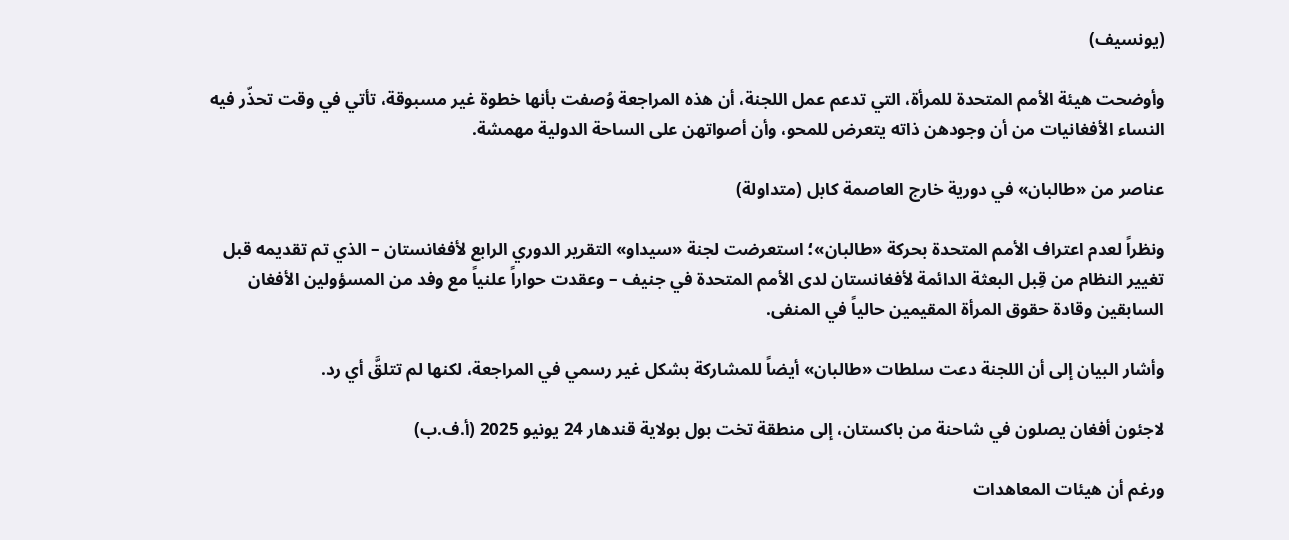(يونسيف)

وأوضحت هيئة الأمم المتحدة للمرأة، التي تدعم عمل اللجنة، أن هذه المراجعة وُصفت بأنها خطوة غير مسبوقة، تأتي في وقت تحذّر فيه النساء الأفغانيات من أن وجودهن ذاته يتعرض للمحو، وأن أصواتهن على الساحة الدولية مهمشة.

عناصر من «طالبان» في دورية خارج العاصمة كابل (متداولة)

ونظراً لعدم اعتراف الأمم المتحدة بحركة «طالبان»؛ استعرضت لجنة «سيداو» التقرير الدوري الرابع لأفغانستان – الذي تم تقديمه قبل تغيير النظام من قِبل البعثة الدائمة لأفغانستان لدى الأمم المتحدة في جنيف – وعقدت حواراً علنياً مع وفد من المسؤولين الأفغان السابقين وقادة حقوق المرأة المقيمين حالياً في المنفى.

وأشار البيان إلى أن اللجنة دعت سلطات «طالبان» أيضاً للمشاركة بشكل غير رسمي في المراجعة، لكنها لم تتلقَّ أي رد.

لاجئون أفغان يصلون في شاحنة من باكستان، إلى منطقة تخت بول بولاية قندهار 24 يونيو 2025 (أ.ف.ب)

ورغم أن هيئات المعاهدات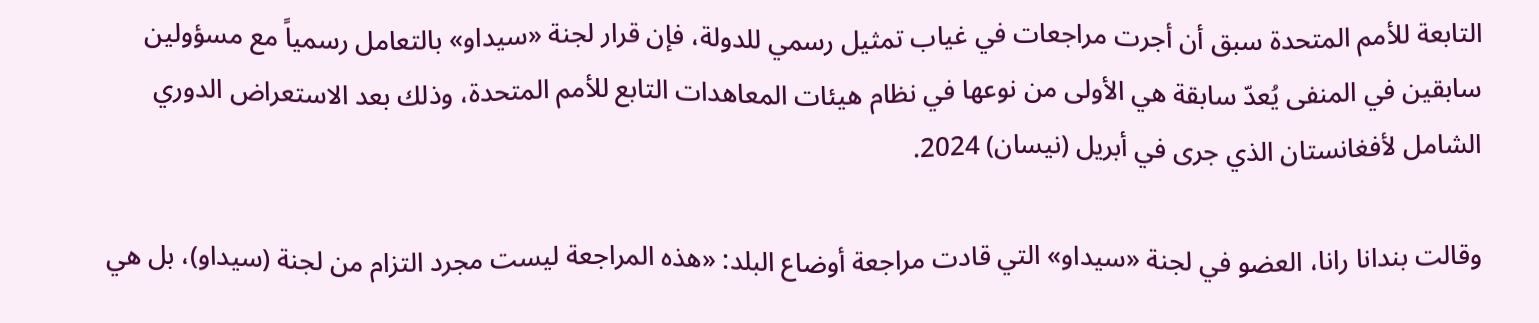التابعة للأمم المتحدة سبق أن أجرت مراجعات في غياب تمثيل رسمي للدولة، فإن قرار لجنة «سيداو» بالتعامل رسمياً مع مسؤولين سابقين في المنفى يُعدّ سابقة هي الأولى من نوعها في نظام هيئات المعاهدات التابع للأمم المتحدة، وذلك بعد الاستعراض الدوري الشامل لأفغانستان الذي جرى في أبريل (نيسان) 2024.

وقالت بندانا رانا، العضو في لجنة «سيداو» التي قادت مراجعة أوضاع البلد: «هذه المراجعة ليست مجرد التزام من لجنة (سيداو)، بل هي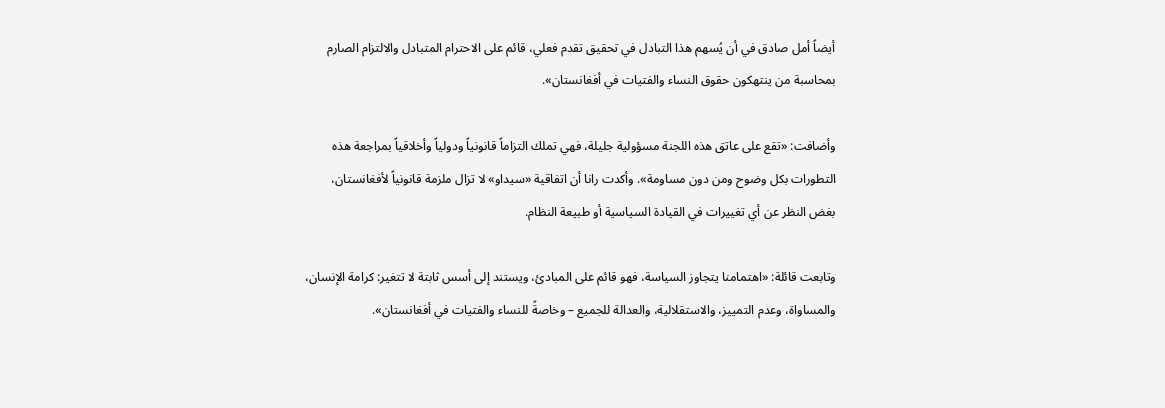أيضاً أمل صادق في أن يُسهم هذا التبادل في تحقيق تقدم فعلي، قائم على الاحترام المتبادل والالتزام الصارم بمحاسبة من ينتهكون حقوق النساء والفتيات في أفغانستان».

وأضافت: «تقع على عاتق هذه اللجنة مسؤولية جليلة، فهي تملك التزاماً قانونياً ودولياً وأخلاقياً بمراجعة هذه التطورات بكل وضوح ومن دون مساومة». وأكدت رانا أن اتفاقية «سيداو» لا تزال ملزمة قانونياً لأفغانستان، بغض النظر عن أي تغييرات في القيادة السياسية أو طبيعة النظام.

وتابعت قائلة: «اهتمامنا يتجاوز السياسة، فهو قائم على المبادئ، ويستند إلى أسس ثابتة لا تتغير: كرامة الإنسان، والمساواة، وعدم التمييز، والاستقلالية، والعدالة للجميع – وخاصةً للنساء والفتيات في أفغانستان».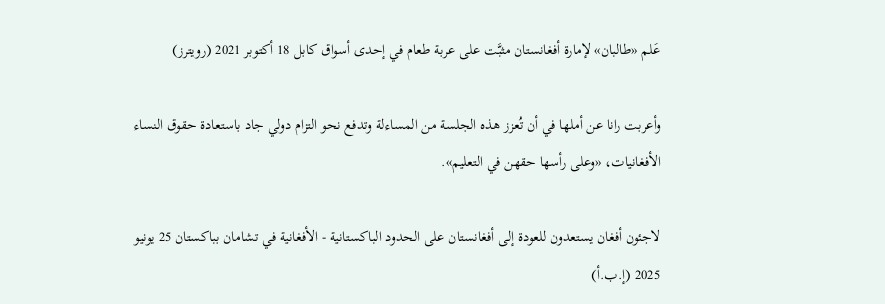عَلم «طالبان» لإمارة أفغانستان مثبَّت على عربة طعام في إحدى أسواق كابل 18 أكتوبر 2021 (رويترز)

وأعربت رانا عن أملها في أن تُعزز هذه الجلسة من المساءلة وتدفع نحو التزام دولي جاد باستعادة حقوق النساء الأفغانيات، «وعلى رأسها حقهن في التعليم».

لاجئون أفغان يستعدون للعودة إلى أفغانستان على الحدود الباكستانية - الأفغانية في تشامان بباكستان 25 يونيو 2025 (إ.ب.أ)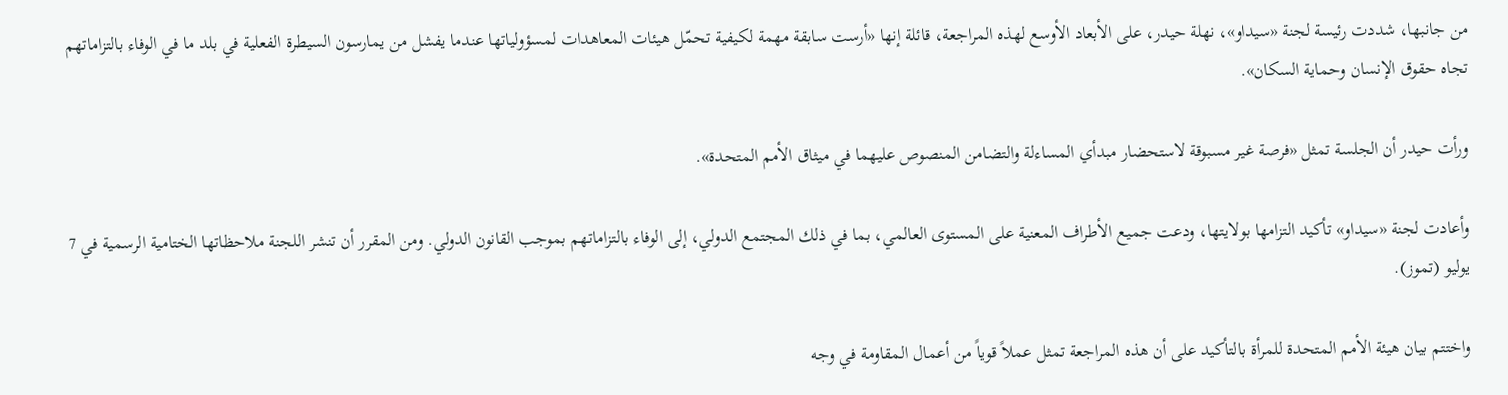من جانبها، شددت رئيسة لجنة «سيداو»، نهلة حيدر، على الأبعاد الأوسع لهذه المراجعة، قائلة إنها «أرست سابقة مهمة لكيفية تحمّل هيئات المعاهدات لمسؤولياتها عندما يفشل من يمارسون السيطرة الفعلية في بلد ما في الوفاء بالتزاماتهم تجاه حقوق الإنسان وحماية السكان».

ورأت حيدر أن الجلسة تمثل «فرصة غير مسبوقة لاستحضار مبدأي المساءلة والتضامن المنصوص عليهما في ميثاق الأمم المتحدة».

وأعادت لجنة «سيداو» تأكيد التزامها بولايتها، ودعت جميع الأطراف المعنية على المستوى العالمي، بما في ذلك المجتمع الدولي، إلى الوفاء بالتزاماتهم بموجب القانون الدولي. ومن المقرر أن تنشر اللجنة ملاحظاتها الختامية الرسمية في 7 يوليو (تموز).

واختتم بيان هيئة الأمم المتحدة للمرأة بالتأكيد على أن هذه المراجعة تمثل عملاً قوياً من أعمال المقاومة في وجه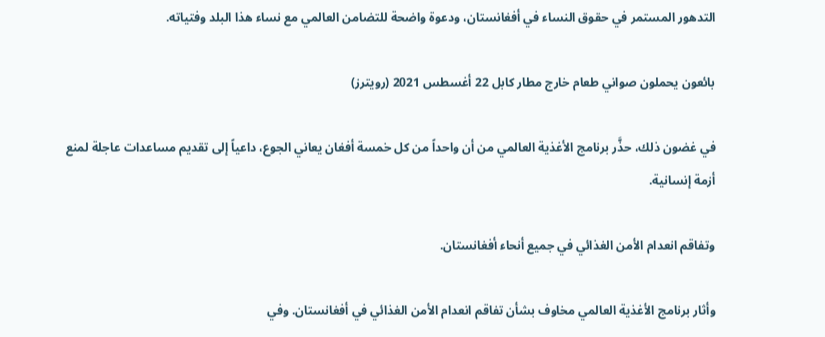التدهور المستمر في حقوق النساء في أفغانستان، ودعوة واضحة للتضامن العالمي مع نساء هذا البلد وفتياته.

بائعون يحملون صواني طعام خارج مطار كابل 22 أغسطس 2021 (رويترز)

في غضون ذلك، حذَّر برنامج الأغذية العالمي من أن واحداً من كل خمسة أفغان يعاني الجوع، داعياً إلى تقديم مساعدات عاجلة لمنع أزمة إنسانية.

وتفاقم انعدام الأمن الغذائي في جميع أنحاء أفغانستان.

وأثار برنامج الأغذية العالمي مخاوف بشأن تفاقم انعدام الأمن الغذائي في أفغانستان. وفي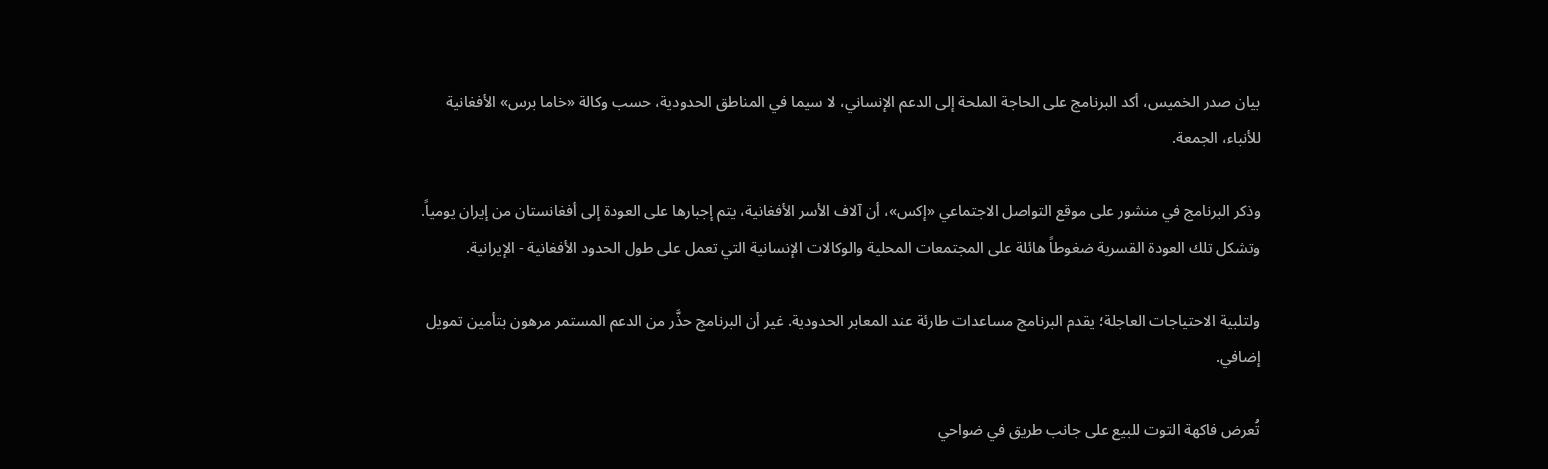بيان صدر الخميس، أكد البرنامج على الحاجة الملحة إلى الدعم الإنساني، لا سيما في المناطق الحدودية، حسب وكالة «خاما برس» الأفغانية للأنباء، الجمعة.

وذكر البرنامج في منشور على موقع التواصل الاجتماعي «إكس»، أن آلاف الأسر الأفغانية، يتم إجبارها على العودة إلى أفغانستان من إيران يومياً. وتشكل تلك العودة القسرية ضغوطاً هائلة على المجتمعات المحلية والوكالات الإنسانية التي تعمل على طول الحدود الأفغانية - الإيرانية.

ولتلبية الاحتياجات العاجلة؛ يقدم البرنامج مساعدات طارئة عند المعابر الحدودية. غير أن البرنامج حذَّر من الدعم المستمر مرهون بتأمين تمويل إضافي.

تُعرض فاكهة التوت للبيع على جانب طريق في ضواحي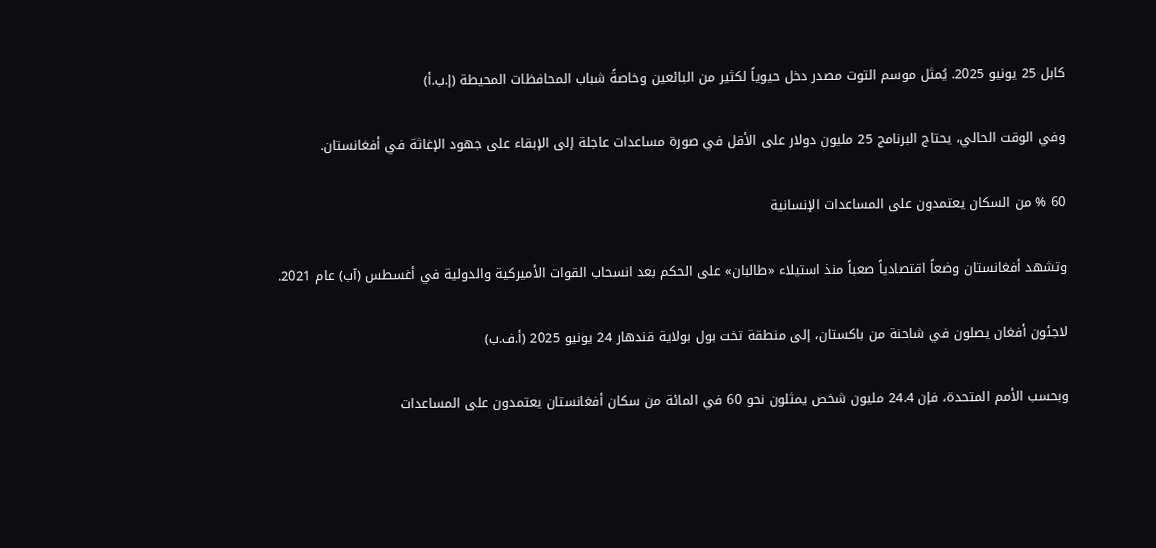كابل 25 يونيو 2025. يُمثل موسم التوت مصدر دخل حيوياً لكثير من البائعين وخاصةً شباب المحافظات المحيطة (إ.ب.أ)

وفي الوقت الحالي، يحتاج البرنامج 25 مليون دولار على الأقل في صورة مساعدات عاجلة إلى الإبقاء على جهود الإغاثة في أفغانستان.

60 % من السكان يعتمدون على المساعدات الإنسانية

وتشهد أفغانستان وضعاً اقتصادياً صعباً منذ استيلاء «طالبان» على الحكم بعد انسحاب القوات الأميركية والدولية في أغسطس (آب) عام 2021.

لاجئون أفغان يصلون في شاحنة من باكستان، إلى منطقة تخت بول بولاية قندهار 24 يونيو 2025 (أ.ف.ب)

وبحسب الأمم المتحدة، فإن 24.4 مليون شخص يمثلون نحو 60 في المائة من سكان أفغانستان يعتمدون على المساعدات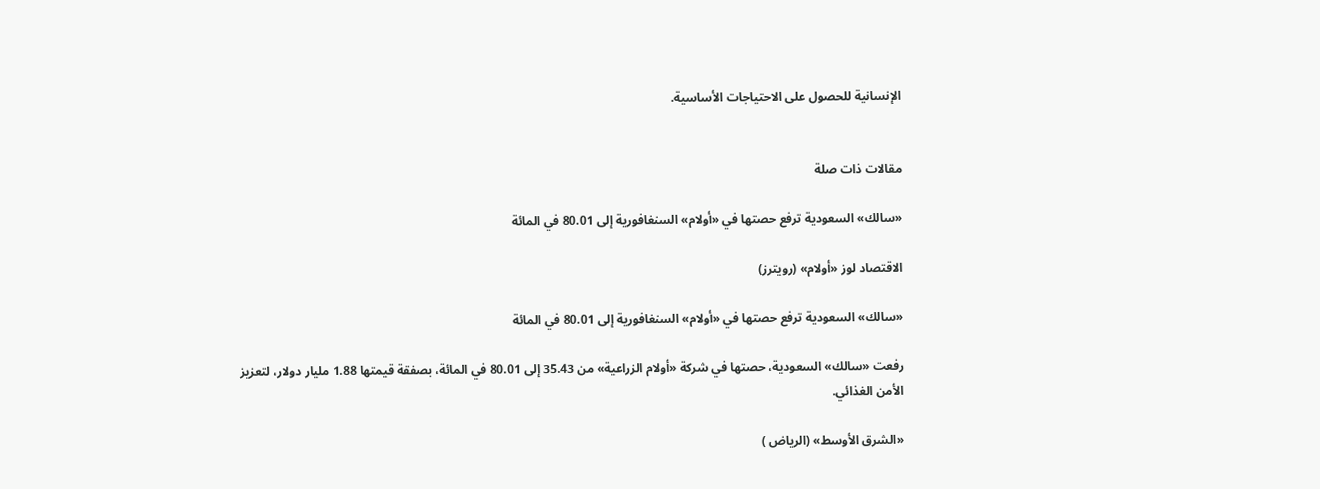الإنسانية للحصول على الاحتياجات الأساسية.


مقالات ذات صلة

«سالك» السعودية ترفع حصتها في «أولام» السنغافورية إلى 80.01 في المائة

الاقتصاد لوز «أولام» (رويترز)

«سالك» السعودية ترفع حصتها في «أولام» السنغافورية إلى 80.01 في المائة

رفعت «سالك» السعودية، حصتها في شركة «أولام الزراعية» من 35.43 إلى 80.01 في المائة، بصفقة قيمتها 1.88 مليار دولار، لتعزيز الأمن الغذائي.

«الشرق الأوسط» (الرياض )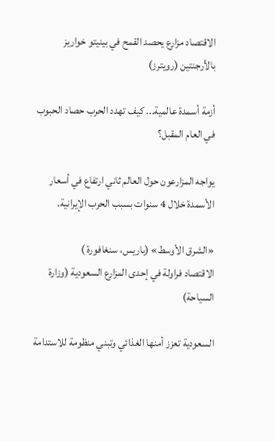الاقتصاد مزارع يحصد القمح في بينيتو خواريز بالأرجنتين (رويترز)

أزمة أسمدة عالمية... كيف تهدد الحرب حصاد الحبوب في العام المقبل؟

يواجه المزارعون حول العالم ثاني ارتفاع في أسعار الأسمدة خلال 4 سنوات بسبب الحرب الإيرانية.

«الشرق الأوسط» (باريس، سنغافورة )
الاقتصاد فراولة في إحدى المزارع السعودية (وزارة السياحة)

السعودية تعزز أمنها الغذائي وتبني منظومة للاستدامة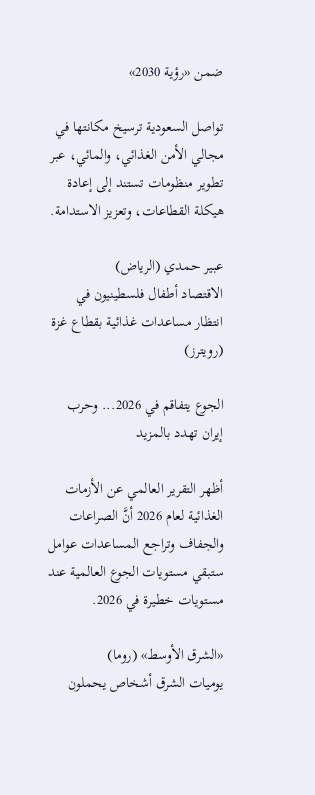ضمن «رؤية 2030»

تواصل السعودية ترسيخ مكانتها في مجالي الأمن الغذائي، والمائي، عبر تطوير منظومات تستند إلى إعادة هيكلة القطاعات، وتعزيز الاستدامة.

عبير حمدي (الرياض)
الاقتصاد أطفال فلسطينيون في انتظار مساعدات غذائية بقطاع غزة (رويترز)

الجوع يتفاقم في 2026... وحرب إيران تهدد بالمزيد

أظهر التقرير العالمي عن الأزمات الغذائية لعام 2026 أنَّ الصراعات والجفاف وتراجع المساعدات عوامل ستبقي مستويات الجوع العالمية عند مستويات خطيرة في 2026.

«الشرق الأوسط» (روما)
يوميات الشرق أشخاص يحملون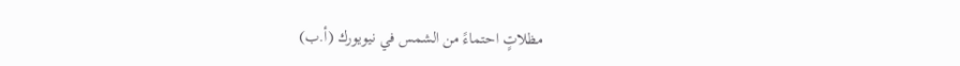مظلاتٍ احتماءً من الشمس في نيويورك (أ.ب)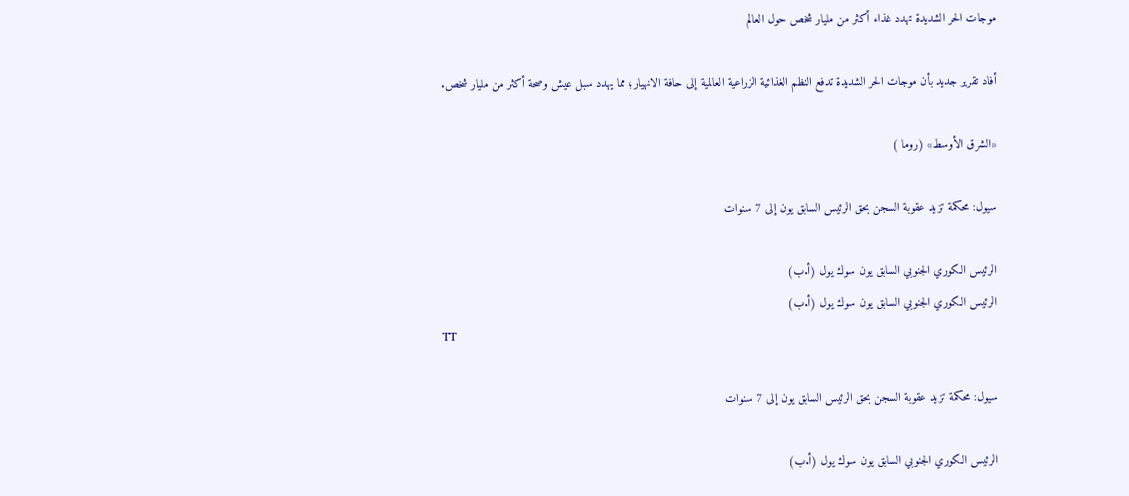موجات الحر الشديدة تهدد غذاء أكثر من مليار شخص حول العالم

أفاد تقرير جديد بأن موجات الحر الشديدة تدفع النظم الغذائية الزراعية العالمية إلى حافة الانهيار؛ مما يهدد سبل عيش وصحة أكثر من مليار شخص.

«الشرق الأوسط» (روما )

سيول: محكمة تزيد عقوبة السجن بحق الرئيس السابق يون إلى 7 سنوات

الرئيس الكوري الجنوبي السابق يون سوك يول (أ.ب)
الرئيس الكوري الجنوبي السابق يون سوك يول (أ.ب)
TT

سيول: محكمة تزيد عقوبة السجن بحق الرئيس السابق يون إلى 7 سنوات

الرئيس الكوري الجنوبي السابق يون سوك يول (أ.ب)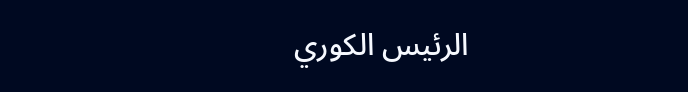الرئيس الكوري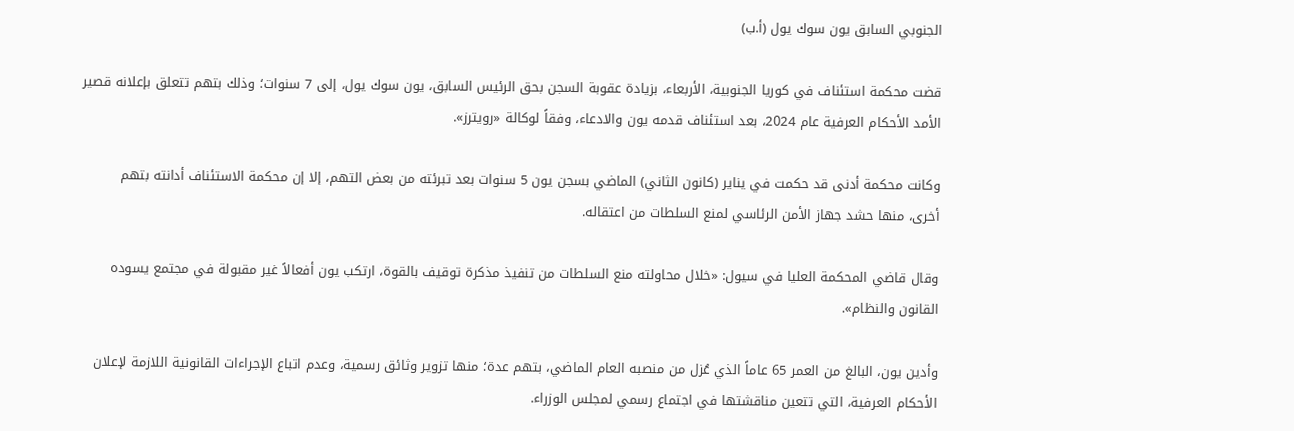الجنوبي السابق يون سوك يول (أ.ب)

قضت محكمة ‌استئناف في كوريا الجنوبية، الأربعاء، بزيادة عقوبة السجن بحق الرئيس السابق، يون سوك يول، إلى 7 سنوات؛ وذلك بتهم تتعلق بإعلانه قصير الأمد الأحكام العرفية عام 2024، بعد استئناف قدمه يون والادعاء، وفقاً لوكالة «رويترز».

وكانت محكمة أدنى قد حكمت في يناير (كانون الثاني) الماضي بسجن يون 5 سنوات بعد تبرئته من بعض التهم، إلا إن محكمة الاستئناف ‌أدانته بتهم أخرى، ‌منها حشد جهاز الأمن ‌الرئاسي لمنع السلطات من اعتقاله.

وقال قاضي المحكمة العليا في سيول: «خلال محاولته منع السلطات من تنفيذ مذكرة توقيف بالقوة، ارتكب يون أفعالاً غير مقبولة في مجتمع يسوده القانون والنظام».

وأدين يون، البالغ من العمر 65 عاماً الذي عُزل من منصبه العام الماضي، بتهم عدة؛ ‌منها تزوير ‌وثائق رسمية، وعدم اتباع الإجراءات القانونية اللازمة لإعلان الأحكام ‌العرفية، التي تتعين مناقشتها في اجتماع ‌رسمي لمجلس الوزراء.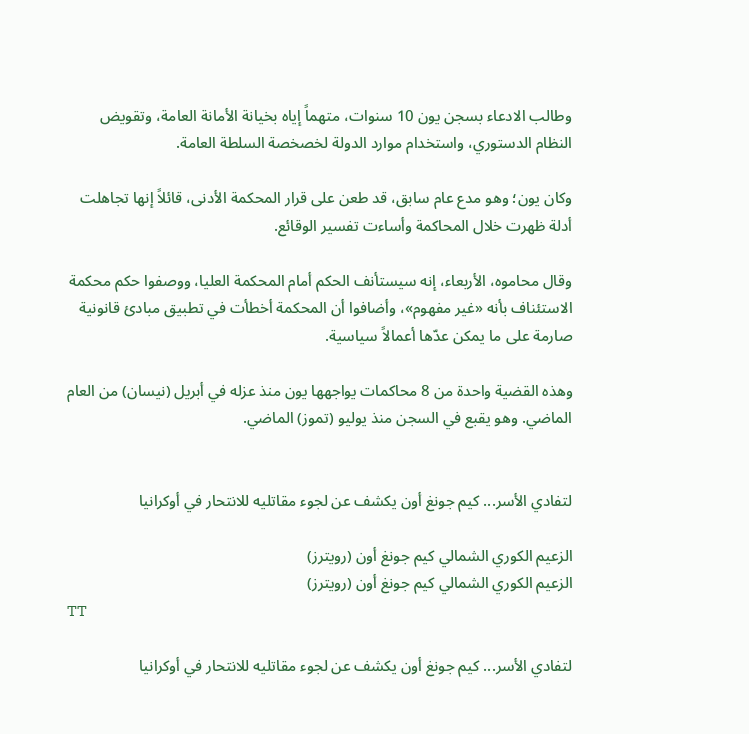وطالب الادعاء بسجن يون 10 سنوات، متهماً إياه بخيانة الأمانة العامة، وتقويض النظام الدستوري، واستخدام موارد الدولة لخصخصة السلطة العامة.

وكان يون؛ ‌وهو مدع عام سابق، قد طعن على قرار المحكمة الأدنى، قائلاً إنها تجاهلت أدلة ظهرت خلال المحاكمة وأساءت تفسير الوقائع.

وقال محاموه، الأربعاء، إنه سيستأنف الحكم أمام المحكمة العليا، ووصفوا حكم محكمة الاستئناف بأنه «غير مفهوم»، وأضافوا أن المحكمة أخطأت في تطبيق مبادئ قانونية صارمة على ما يمكن عدّها أعمالاً سياسية.

وهذه القضية واحدة من 8 محاكمات يواجهها يون منذ عزله في أبريل (نيسان) من العام الماضي. وهو يقبع في السجن منذ يوليو (تموز) الماضي.


لتفادي الأسر... كيم جونغ أون يكشف عن لجوء مقاتليه للانتحار في أوكرانيا

الزعيم الكوري الشمالي كيم جونغ أون (رويترز)
الزعيم الكوري الشمالي كيم جونغ أون (رويترز)
TT

لتفادي الأسر... كيم جونغ أون يكشف عن لجوء مقاتليه للانتحار في أوكرانيا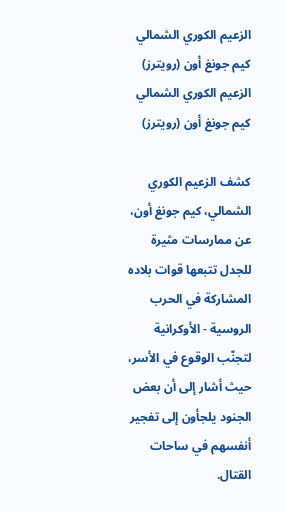الزعيم الكوري الشمالي كيم جونغ أون (رويترز)
الزعيم الكوري الشمالي كيم جونغ أون (رويترز)

كشف الزعيم الكوري الشمالي، كيم جونغ أون، عن ممارسات مثيرة للجدل تتبعها قوات بلاده المشاركة في الحرب الروسية - الأوكرانية لتجنّب الوقوع في الأسر، حيث أشار إلى أن بعض الجنود يلجأون إلى تفجير أنفسهم في ساحات القتال.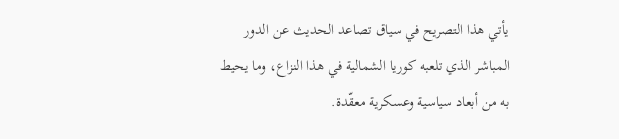يأتي هذا التصريح في سياق تصاعد الحديث عن الدور المباشر الذي تلعبه كوريا الشمالية في هذا النزاع، وما يحيط به من أبعاد سياسية وعسكرية معقّدة.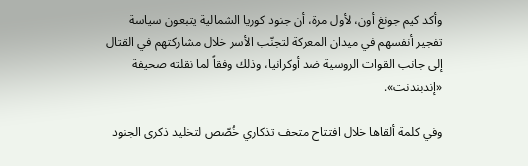وأكد كيم جونغ أون، لأول مرة، أن جنود كوريا الشمالية يتبعون سياسة تفجير أنفسهم في ميدان المعركة لتجنّب الأسر خلال مشاركتهم في القتال إلى جانب القوات الروسية ضد أوكرانيا، وذلك وفقاً لما نقلته صحيفة «إندبندنت».

وفي كلمة ألقاها خلال افتتاح متحف تذكاري خُصّص لتخليد ذكرى الجنود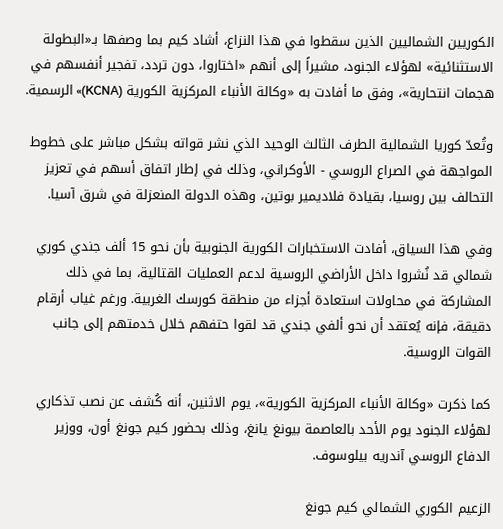الكوريين الشماليين الذين سقطوا في هذا النزاع، أشاد كيم بما وصفها بـ«البطولة الاستثنائية» لهؤلاء الجنود، مشيراً إلى أنهم «اختاروا، دون تردد، تفجير أنفسهم في هجمات انتحارية»، وفق ما أفادت به «وكالة الأنباء المركزية الكورية (KCNA)» الرسمية.

وتُعدّ كوريا الشمالية الطرف الثالث الوحيد الذي نشر قواته بشكل مباشر على خطوط المواجهة في الصراع الروسي - الأوكراني، وذلك في إطار اتفاق أسهم في تعزيز التحالف بين روسيا، بقيادة فلاديمير بوتين، وهذه الدولة المنعزلة في شرق آسيا.

وفي هذا السياق، أفادت الاستخبارات الكورية الجنوبية بأن نحو 15 ألف جندي كوري شمالي قد نُشروا داخل الأراضي الروسية لدعم العمليات القتالية، بما في ذلك المشاركة في محاولات استعادة أجزاء من منطقة كورسك الغربية. ورغم غياب أرقام دقيقة، فإنه يُعتقد أن نحو ألفي جندي قد لقوا حتفهم خلال خدمتهم إلى جانب القوات الروسية.

كما ذكرت «وكالة الأنباء المركزية الكورية»، يوم الاثنين، أنه كُشف عن نصب تذكاري لهؤلاء الجنود يوم الأحد بالعاصمة بيونغ يانغ، وذلك بحضور كيم جونغ أون، ووزير الدفاع الروسي آندريه بيلوسوف.

الزعيم الكوري الشمالي كيم جونغ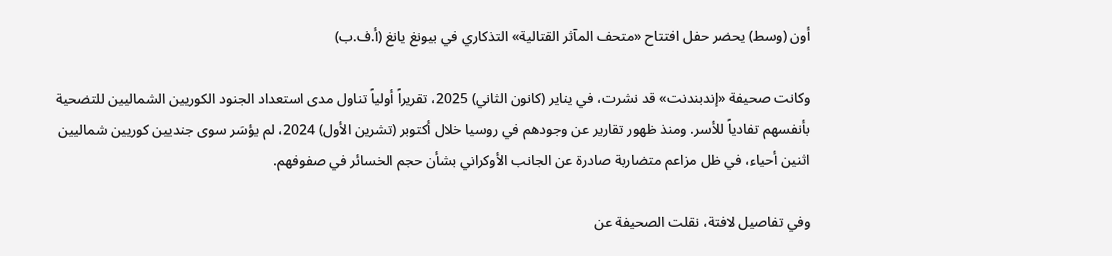أون (وسط) يحضر حفل افتتاح «متحف المآثر القتالية» التذكاري في بيونغ يانغ (أ.ف.ب)

وكانت صحيفة «إندبندنت» قد نشرت، في يناير (كانون الثاني) 2025، تقريراً أولياً تناول مدى استعداد الجنود الكوريين الشماليين للتضحية بأنفسهم تفادياً للأسر. ومنذ ظهور تقارير عن وجودهم في روسيا خلال أكتوبر (تشرين الأول) 2024، لم يؤسَر سوى جنديين كوريين شماليين اثنين أحياء، في ظل مزاعم متضاربة صادرة عن الجانب الأوكراني بشأن حجم الخسائر في صفوفهم.

وفي تفاصيل لافتة، نقلت الصحيفة عن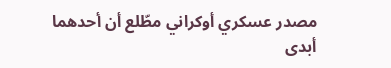مصدر عسكري أوكراني مطّلع أن أحدهما أبدى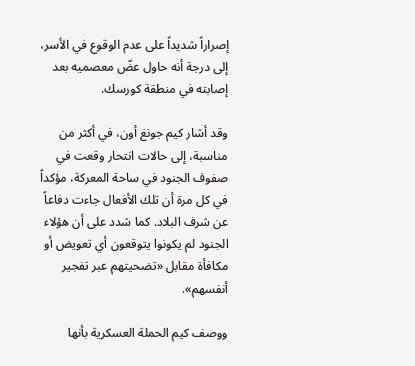إصراراً شديداً على عدم الوقوع في الأسر، إلى درجة أنه حاول عضّ معصميه بعد إصابته في منطقة كورسك.

وقد أشار كيم جونغ أون، في أكثر من مناسبة، إلى حالات انتحار وقعت في صفوف الجنود في ساحة المعركة، مؤكداً في كل مرة أن تلك الأفعال جاءت دفاعاً عن شرف البلاد. كما شدد على أن هؤلاء الجنود لم يكونوا يتوقعون أي تعويض أو مكافأة مقابل «تضحيتهم عبر تفجير أنفسهم».

ووصف كيم الحملة العسكرية بأنها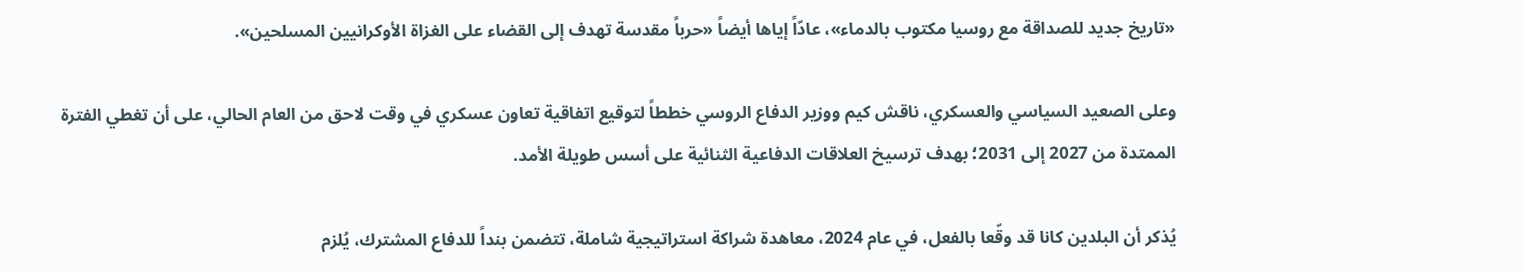«تاريخ جديد للصداقة مع روسيا مكتوب بالدماء»، عادّاً إياها أيضاً «حرباً مقدسة تهدف إلى القضاء على الغزاة الأوكرانيين المسلحين».

وعلى الصعيد السياسي والعسكري، ناقش كيم ووزير الدفاع الروسي خططاً لتوقيع اتفاقية تعاون عسكري في وقت لاحق من العام الحالي، على أن تغطي الفترة الممتدة من 2027 إلى 2031؛ بهدف ترسيخ العلاقات الدفاعية الثنائية على أسس طويلة الأمد.

يُذكر أن البلدين كانا قد وقّعا بالفعل، في عام 2024، معاهدة شراكة استراتيجية شاملة، تتضمن بنداً للدفاع المشترك، يُلزم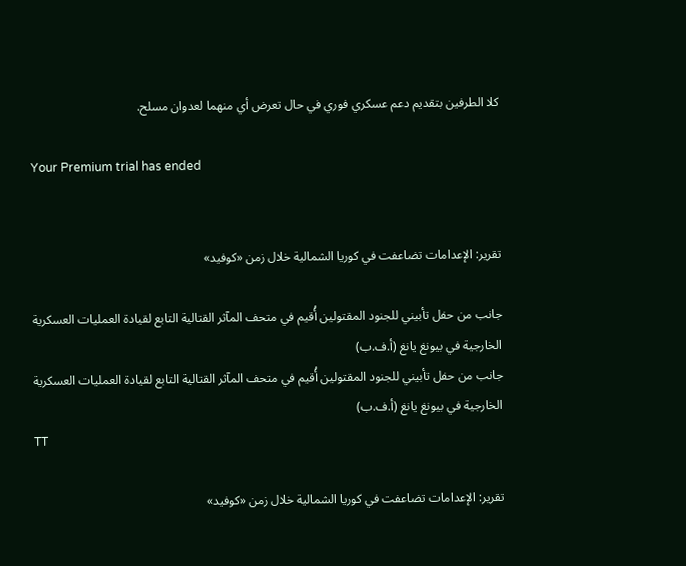كلا الطرفين بتقديم دعم عسكري فوري في حال تعرض أي منهما لعدوان مسلح.

Your Premium trial has ended


تقرير: الإعدامات تضاعفت في كوريا الشمالية خلال زمن «كوفيد»

جانب من حفل تأبيني للجنود المقتولين أُقيم في متحف المآثر القتالية التابع لقيادة العمليات العسكرية الخارجية في بيونغ يانغ (أ.ف.ب)
جانب من حفل تأبيني للجنود المقتولين أُقيم في متحف المآثر القتالية التابع لقيادة العمليات العسكرية الخارجية في بيونغ يانغ (أ.ف.ب)
TT

تقرير: الإعدامات تضاعفت في كوريا الشمالية خلال زمن «كوفيد»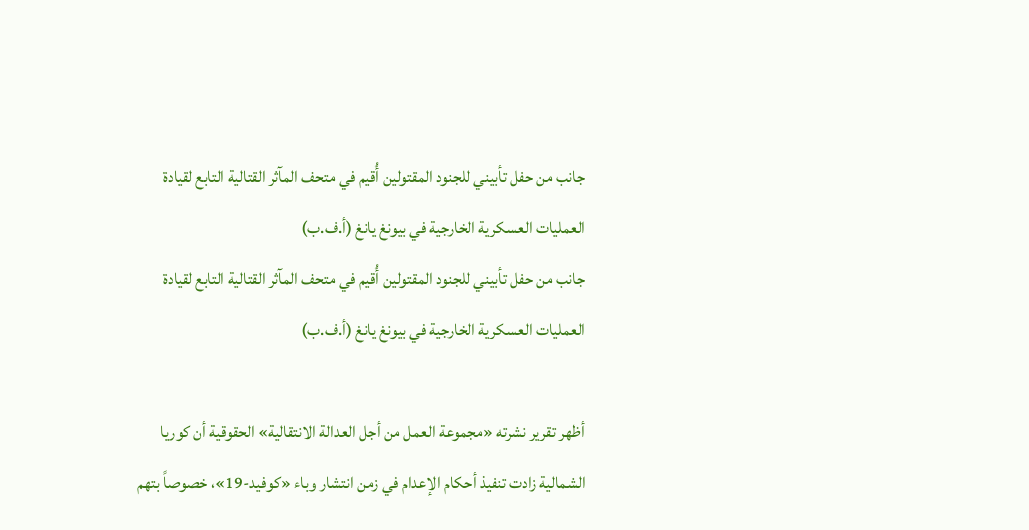جانب من حفل تأبيني للجنود المقتولين أُقيم في متحف المآثر القتالية التابع لقيادة العمليات العسكرية الخارجية في بيونغ يانغ (أ.ف.ب)
جانب من حفل تأبيني للجنود المقتولين أُقيم في متحف المآثر القتالية التابع لقيادة العمليات العسكرية الخارجية في بيونغ يانغ (أ.ف.ب)

أظهر تقرير نشرته «مجموعة العمل من أجل العدالة الانتقالية» الحقوقية أن كوريا الشمالية زادت تنفيذ أحكام الإعدام في زمن انتشار وباء «كوفيد-19»، خصوصاً بتهم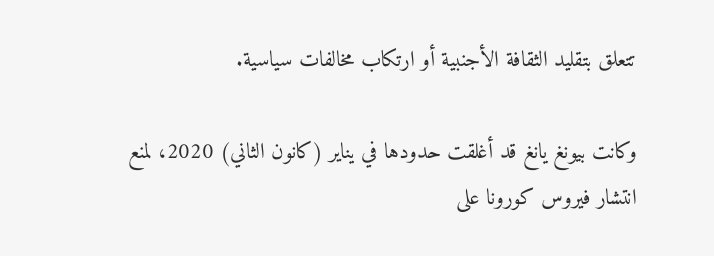تتعلق بتقليد الثقافة الأجنبية أو ارتكاب مخالفات سياسية.

وكانت بيونغ يانغ قد أغلقت حدودها في يناير (كانون الثاني) 2020، لمنع انتشار فيروس كورونا على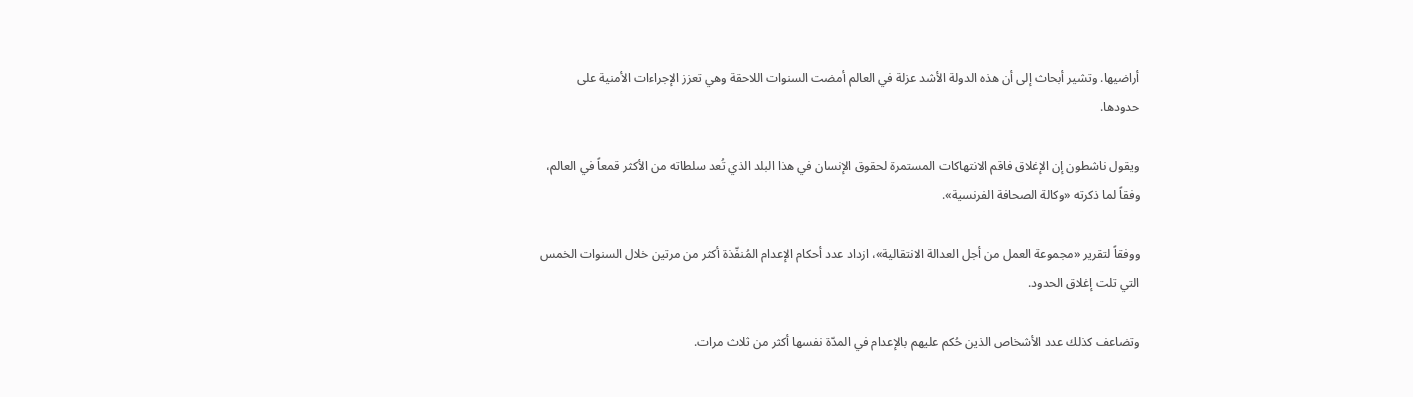أراضيها. وتشير أبحاث إلى أن هذه الدولة الأشد عزلة في العالم أمضت السنوات اللاحقة وهي تعزز الإجراءات الأمنية على حدودها.

ويقول ناشطون إن الإغلاق فاقم الانتهاكات المستمرة لحقوق الإنسان في هذا البلد الذي تُعد سلطاته من الأكثر قمعاً في العالم، وفقاً لما ذكرته «وكالة الصحافة الفرنسية».

ووفقاً لتقرير «مجموعة العمل من أجل العدالة الانتقالية»، ازداد عدد أحكام الإعدام المُنفّذة أكثر من مرتين خلال السنوات الخمس التي تلت إغلاق الحدود.

وتضاعف كذلك عدد الأشخاص الذين حُكم عليهم بالإعدام في المدّة نفسها أكثر من ثلاث مرات.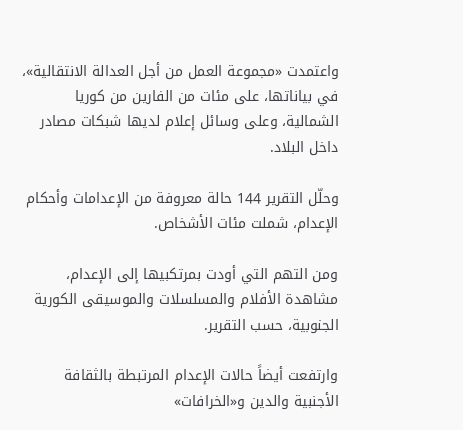واعتمدت «مجموعة العمل من أجل العدالة الانتقالية»، في بياناتها، على مئات من الفارين من كوريا الشمالية، وعلى وسائل إعلام لديها شبكات مصادر داخل البلاد.

وحلّل التقرير 144 حالة معروفة من الإعدامات وأحكام الإعدام، شملت مئات الأشخاص.

ومن التهم التي أودت بمرتكبيها إلى الإعدام، مشاهدة الأفلام والمسلسلات والموسيقى الكورية الجنوبية، حسب التقرير.

وارتفعت أيضاً حالات الإعدام المرتبطة بالثقافة الأجنبية والدين و«الخرافات»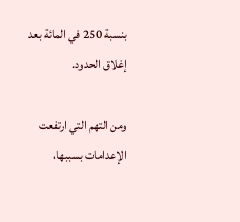بنسبة 250 في المائة بعد إغلاق الحدود.

ومن التهم التي ارتفعت الإعدامات بسببها،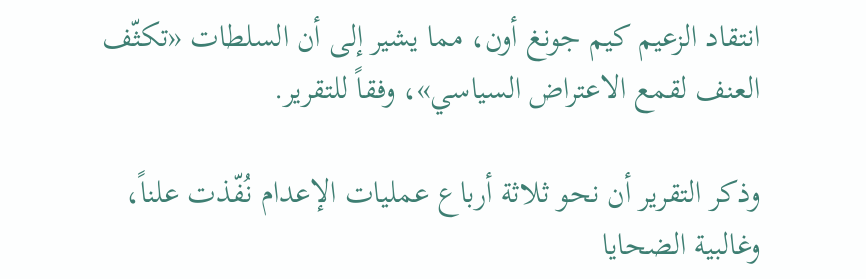انتقاد الزعيم كيم جونغ أون، مما يشير إلى أن السلطات «تكثّف العنف لقمع الاعتراض السياسي»، وفقاً للتقرير.

وذكر التقرير أن نحو ثلاثة أرباع عمليات الإعدام نُفّذت علناً، وغالبية الضحايا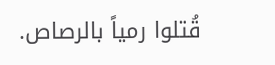قُتلوا رمياً بالرصاص.